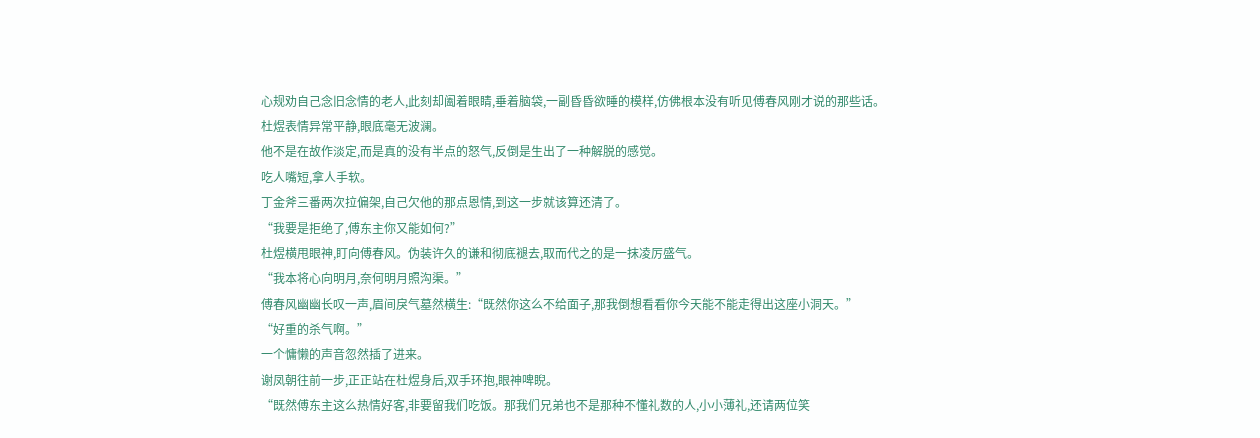心规劝自己念旧念情的老人,此刻却阖着眼睛,垂着脑袋,一副昏昏欲睡的模样,仿佛根本没有听见傅春风刚才说的那些话。
杜煜表情异常平静,眼底毫无波澜。
他不是在故作淡定,而是真的没有半点的怒气,反倒是生出了一种解脱的感觉。
吃人嘴短,拿人手软。
丁金斧三番两次拉偏架,自己欠他的那点恩情,到这一步就该算还清了。
“我要是拒绝了,傅东主你又能如何?”
杜煜横甩眼神,盯向傅春风。伪装许久的谦和彻底褪去,取而代之的是一抹凌厉盛气。
“我本将心向明月,奈何明月照沟渠。”
傅春风幽幽长叹一声,眉间戾气墓然横生:“既然你这么不给面子,那我倒想看看你今天能不能走得出这座小洞天。”
“好重的杀气啊。”
一个慵懒的声音忽然插了进来。
谢凤朝往前一步,正正站在杜煜身后,双手环抱,眼神啤睨。
“既然傅东主这么热情好客,非要留我们吃饭。那我们兄弟也不是那种不懂礼数的人,小小薄礼,还请两位笑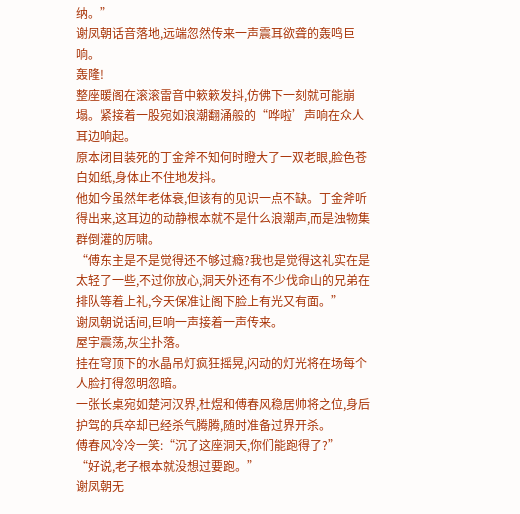纳。”
谢凤朝话音落地,远端忽然传来一声震耳欲聋的轰鸣巨响。
轰隆!
整座暖阁在滚滚雷音中簌簌发抖,仿佛下一刻就可能崩塌。紧接着一股宛如浪潮翻涌般的“哗啦’声响在众人耳边响起。
原本闭目装死的丁金斧不知何时瞪大了一双老眼,脸色苍白如纸,身体止不住地发抖。
他如今虽然年老体衰,但该有的见识一点不缺。丁金斧听得出来,这耳边的动静根本就不是什么浪潮声,而是浊物集群倒灌的厉啸。
“傅东主是不是觉得还不够过瘾?我也是觉得这礼实在是太轻了一些,不过你放心,洞天外还有不少伐命山的兄弟在排队等着上礼,今天保准让阁下脸上有光又有面。”
谢凤朝说话间,巨响一声接着一声传来。
屋宇震荡,灰尘扑落。
挂在穹顶下的水晶吊灯疯狂摇晃,闪动的灯光将在场每个人脸打得忽明忽暗。
一张长桌宛如楚河汉界,杜煜和傅春风稳居帅将之位,身后护驾的兵卒却已经杀气腾腾,随时准备过界开杀。
傅春风冷冷一笑:“沉了这座洞天,你们能跑得了?”
“好说,老子根本就没想过要跑。”
谢凤朝无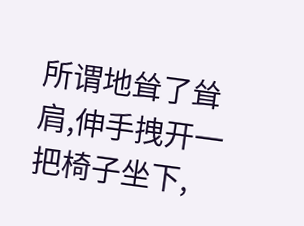所谓地耸了耸肩,伸手拽开一把椅子坐下,